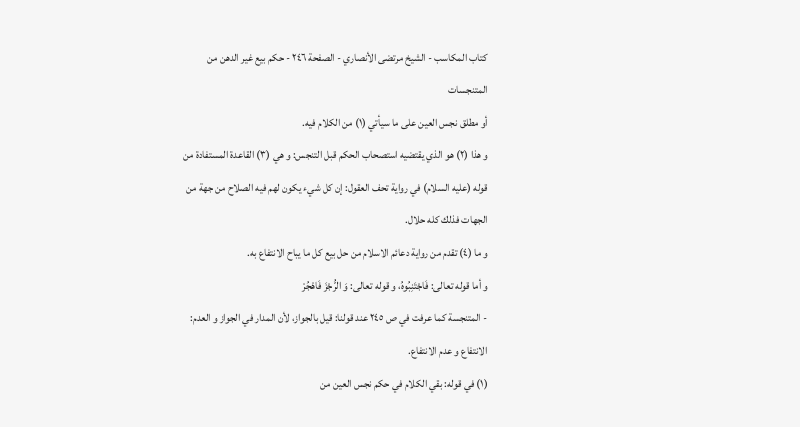كتاب المكاسب - الشيخ مرتضى الأنصاري - الصفحة ٢٤٦ - حكم بيع غير الدهن من المتنجسات
أو مطلق نجس العين على ما سيأتي (١) من الكلام فيه.
و هذا (٢) هو الذي يقتضيه استصحاب الحكم قبل التنجس: و هي (٣) القاعدة المستفادة من قوله (عليه السلام) في رواية تحف العقول: إن كل شيء يكون لهم فيه الصلاح من جهة من الجهات فذلك كله حلال.
و ما (٤) تقدم من رواية دعائم الاسلام من حل بيع كل ما يباح الانتفاع به.
و أما قوله تعالى: فَاجْتَنِبُوهُ، و قوله تعالى: وَ الرُّجْزَ فَاهْجُرْ
- المتنجسة كما عرفت في ص ٢٤٥ عند قولنا: قيل بالجواز، لأن المدار في الجواز و العدم: الانتفاع و عدم الانتفاع.
(١) في قوله: بقي الكلام في حكم نجس العين من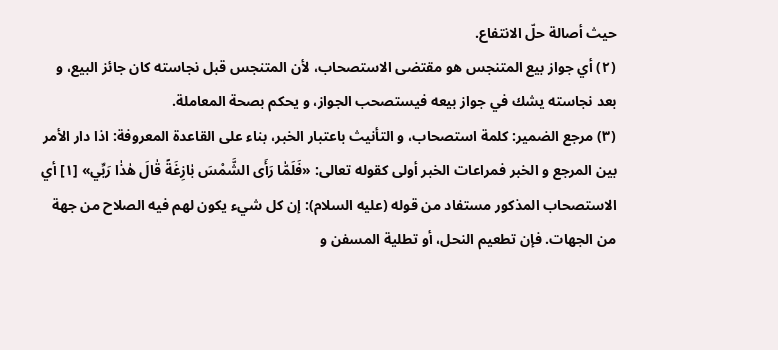حيث أصالة حلّ الانتفاع.
(٢) أي جواز بيع المتنجس هو مقتضى الاستصحاب، لأن المتنجس قبل نجاسته كان جائز البيع، و بعد نجاسته يشك في جواز بيعه فيستصحب الجواز، و يحكم بصحة المعاملة.
(٣) مرجع الضمير: كلمة استصحاب، و التأنيث باعتبار الخبر، بناء على القاعدة المعروفة: اذا دار الأمر بين المرجع و الخبر فمراعات الخبر أولى كقوله تعالى: «فَلَمّٰا رَأَى الشَّمْسَ بٰازِغَةً قٰالَ هٰذٰا رَبِّي» [١] أي الاستصحاب المذكور مستفاد من قوله (عليه السلام): إن كل شيء يكون لهم فيه الصلاح من جهة من الجهات. فإن تطعيم النحل، أو تطلية المسفن و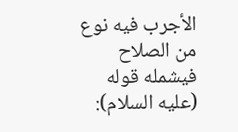الأجرب فيه نوع من الصلاح فيشمله قوله (عليه السلام):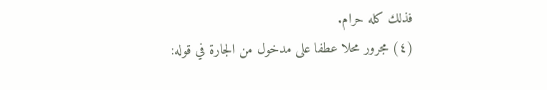فذلك كله حرام.
(٤) مجرور محلا عطفا على مدخول من الجارة في قوله: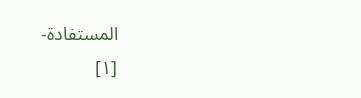المستفادة-
[١]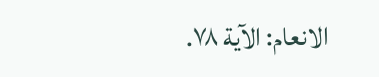الانعام: الآية ٧٨.